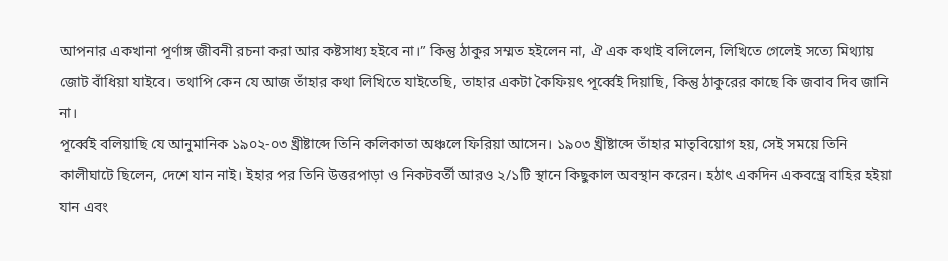আপনার একখানা পূর্ণাঙ্গ জীবনী রচনা করা আর কষ্টসাধ্য হইবে না।” কিন্তু ঠাকুর সম্মত হইলেন না, ঐ এক কথাই বলিলেন, লিখিতে গেলেই সত্যে মিথ্যায় জোট বাঁধিয়া যাইবে। তথাপি কেন যে আজ তাঁহার কথা লিখিতে যাইতেছি, তাহার একটা কৈফিয়ৎ পূর্ব্বেই দিয়াছি, কিন্তু ঠাকুরের কাছে কি জবাব দিব জানি না।
পূর্ব্বেই বলিয়াছি যে আনুমানিক ১৯০২-০৩ খ্রীষ্টাব্দে তিনি কলিকাতা অঞ্চলে ফিরিয়া আসেন। ১৯০৩ খ্রীষ্টাব্দে তাঁহার মাতৃবিয়োগ হয়, সেই সময়ে তিনি কালীঘাটে ছিলেন, দেশে যান নাই। ইহার পর তিনি উত্তরপাড়া ও নিকটবর্তী আরও ২/১টি স্থানে কিছুকাল অবস্থান করেন। হঠাৎ একদিন একবস্ত্রে বাহির হইয়া যান এবং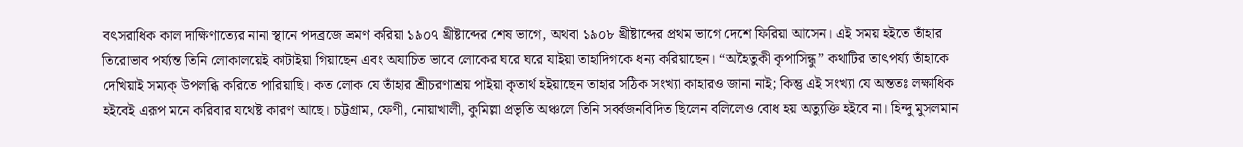বৎসরাধিক কাল দাক্ষিণাত্যের নানা স্থানে পদব্রজে ভ্রমণ করিয়া ১৯০৭ খ্রীষ্টাব্দের শেষ ভাগে, অথবা ১৯০৮ খ্রীষ্টাব্দের প্রথম ভাগে দেশে ফিরিয়া আসেন। এই সময় হইতে তাঁহার তিরোভাব পর্য্যন্ত তিনি লোকালয়েই কাটাইয়া গিয়াছেন এবং অযাচিত ভাবে লোকের ঘরে ঘরে যাইয়া তাহাদিগকে ধন্য করিয়াছেন। “অহৈতুকী কৃপাসিন্ধু” কথাটির তাৎপর্য্য তাঁহাকে দেখিয়াই সম্যক্ উপলব্ধি করিতে পারিয়াছি। কত লোক যে তাঁহার শ্রীচরণাশ্রয় পাইয়া কৃতার্থ হইয়াছেন তাহার সঠিক সংখ্যা কাহারও জানা নাই; কিন্তু এই সংখ্যা যে অন্ততঃ লক্ষাধিক হইবেই এরূপ মনে করিবার যথেষ্ট কারণ আছে। চট্টগ্রাম, ফেণী, নোয়াখালী, কুমিল্লা প্রভৃতি অঞ্চলে তিনি সর্ব্বজনবিদিত ছিলেন বলিলেও বোধ হয় অত্যুক্তি হইবে না। হিন্দু মুসলমান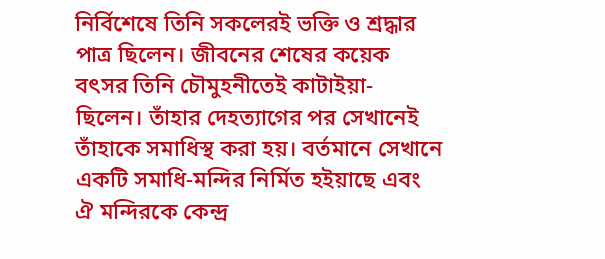নির্বিশেষে তিনি সকলেরই ভক্তি ও শ্রদ্ধার পাত্র ছিলেন। জীবনের শেষের কয়েক বৎসর তিনি চৌমুহনীতেই কাটাইয়া- ছিলেন। তাঁহার দেহত্যাগের পর সেখানেই তাঁহাকে সমাধিস্থ করা হয়। বর্তমানে সেখানে একটি সমাধি-মন্দির নির্মিত হইয়াছে এবং ঐ মন্দিরকে কেন্দ্র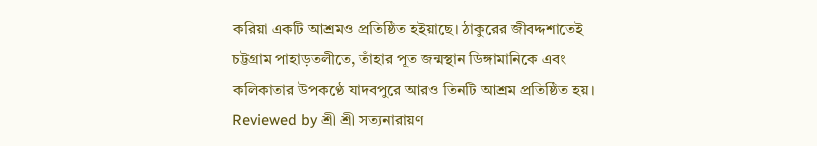করিয়া একটি আশ্রমও প্রতিষ্ঠিত হইয়াছে। ঠাকুরের জীবদ্দশাতেই চট্টগ্রাম পাহাড়তলীতে, তাঁহার পূত জন্মস্থান ডিঙ্গামানিকে এবং কলিকাতার উপকণ্ঠে যাদবপুরে আরও তিনটি আশ্রম প্রতিষ্ঠিত হয়।
Reviewed by শ্রী শ্রী সত্যনারায়ণ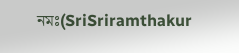নমঃ(SriSriramthakur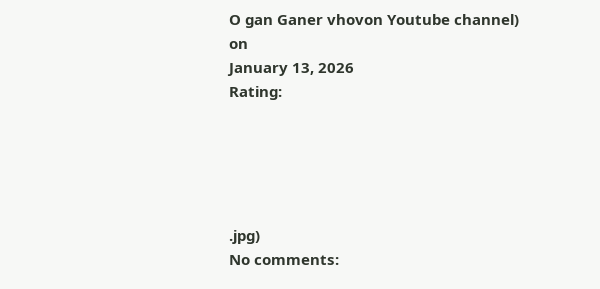O gan Ganer vhovon Youtube channel)
on
January 13, 2026
Rating:





.jpg)
No comments: